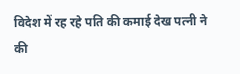विदेश में रह रहे पति की कमाई देख पत्नी ने की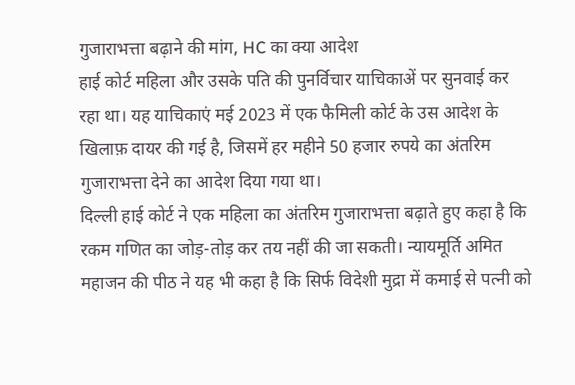गुजाराभत्ता बढ़ाने की मांग, HC का क्या आदेश
हाई कोर्ट महिला और उसके पति की पुनर्विचार याचिकाअें पर सुनवाई कर रहा था। यह याचिकाएं मई 2023 में एक फैमिली कोर्ट के उस आदेश के खिलाफ़ दायर की गई है, जिसमें हर महीने 50 हजार रुपये का अंतरिम गुजाराभत्ता देने का आदेश दिया गया था।
दिल्ली हाई कोर्ट ने एक महिला का अंतरिम गुजाराभत्ता बढ़ाते हुए कहा है कि रकम गणित का जोड़-तोड़ कर तय नहीं की जा सकती। न्यायमूर्ति अमित महाजन की पीठ ने यह भी कहा है कि सिर्फ विदेशी मुद्रा में कमाई से पत्नी को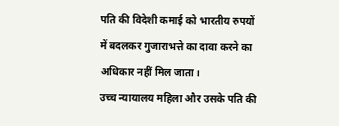पति की विदेशी कमाई को भारतीय रुपयों में बदलकर गुजाराभत्ते का दावा करने का अधिकार नहीं मिल जाता।
उच्च न्यायालय महिला और उसके पति की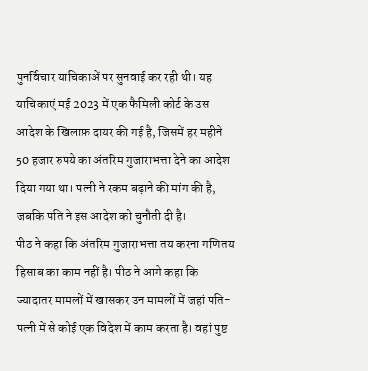पुनर्विचार याचिकाअें पर सुनवाई कर रही थी। यह याचिकाएं मई 2023 में एक फैमिली कोर्ट के उस आदेश के खिलाफ़ दायर की गई है, जिसमें हर महीने 50 हजार रुपये का अंतरिम गुजाराभत्ता देने का आदेश दिया गया था। पत्नी ने रकम बढ़ाने की मांग की है, जबकि पति ने इस आदेश को चुनौती दी है।
पीठ ने कहा कि अंतरिम गुजाराभत्ता तय करना गणितय हिसाब का काम नहीं है। पीठ ने आगे कहा कि ज्यादातर मामलों में खासकर उन मामलों में जहां पति-पत्नी में से कोई एक विदेश में काम करता है। वहां पुष्ट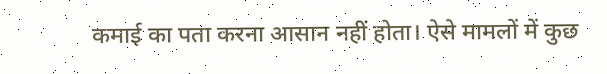कमाई का पता करना आसान नहीं होता। ऐसे मामलों में कुछ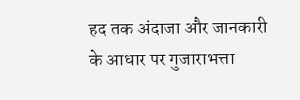हद तक अंदाजा और जानकारी के आधार पर गुजाराभत्ता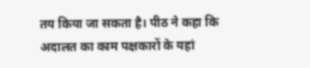तय किया जा सकता है। पीठ ने कहा कि अदालत का काम पक्षकारों के यहां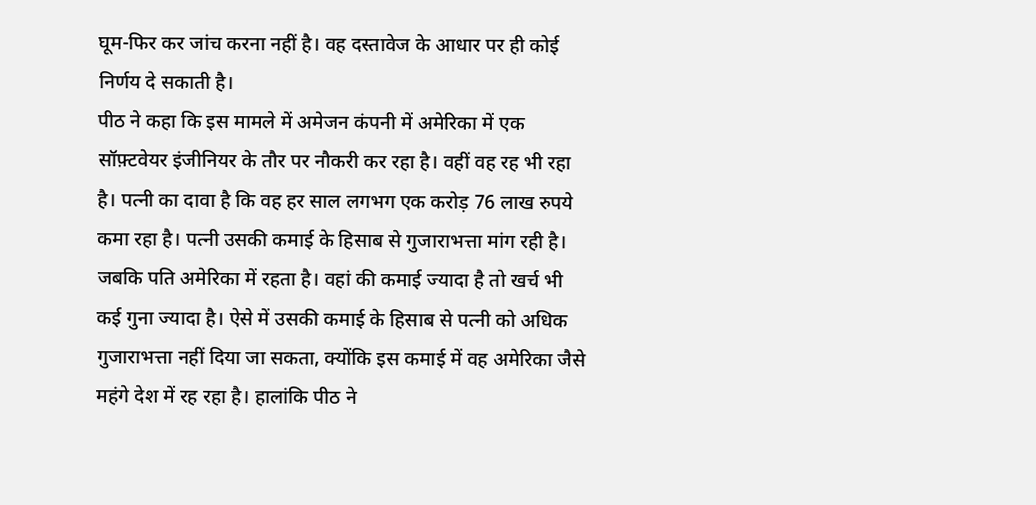घूम-फिर कर जांच करना नहीं है। वह दस्तावेज के आधार पर ही कोई निर्णय दे सकाती है।
पीठ ने कहा कि इस मामले में अमेजन कंपनी में अमेरिका में एक सॉफ़्टवेयर इंजीनियर के तौर पर नौकरी कर रहा है। वहीं वह रह भी रहा है। पत्नी का दावा है कि वह हर साल लगभग एक करोड़ 76 लाख रुपये कमा रहा है। पत्नी उसकी कमाई के हिसाब से गुजाराभत्ता मांग रही है। जबकि पति अमेरिका में रहता है। वहां की कमाई ज्यादा है तो खर्च भी कई गुना ज्यादा है। ऐसे में उसकी कमाई के हिसाब से पत्नी को अधिक गुजाराभत्ता नहीं दिया जा सकता, क्योंकि इस कमाई में वह अमेरिका जैसे महंगे देश में रह रहा है। हालांकि पीठ ने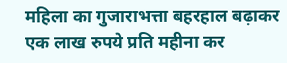महिला का गुजाराभत्ता बहरहाल बढ़ाकर एक लाख रुपये प्रति महीना कर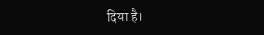दिया है।